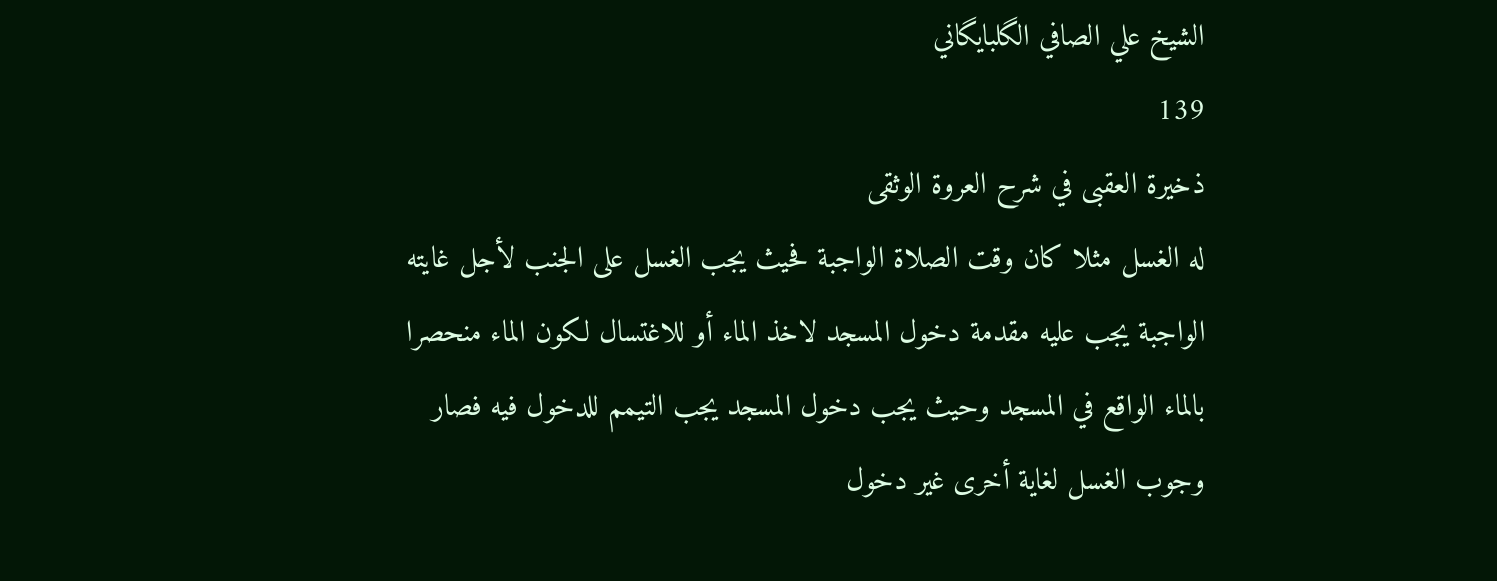الشيخ علي الصافي الگلبايگاني
139
ذخيرة العقبى في شرح العروة الوثقى
له الغسل مثلا كان وقت الصلاة الواجبة فحيث يجب الغسل على الجنب لأجل غايته الواجبة يجب عليه مقدمة دخول المسجد لاخذ الماء أو للاغتسال لكون الماء منحصرا بالماء الواقع في المسجد وحيث يجب دخول المسجد يجب التيمم للدخول فيه فصار وجوب الغسل لغاية أخرى غير دخول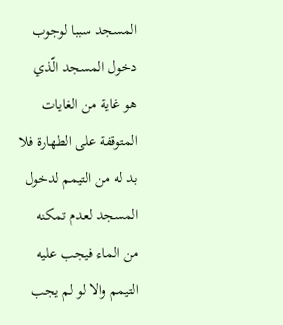المسجد سببا لوجوب دخول المسجد الّذي هو غاية من الغايات المتوقفة على الطهارة فلا بد له من التيمم لدخول المسجد لعدم تمكنه من الماء فيجب عليه التيمم والا لو لم يجب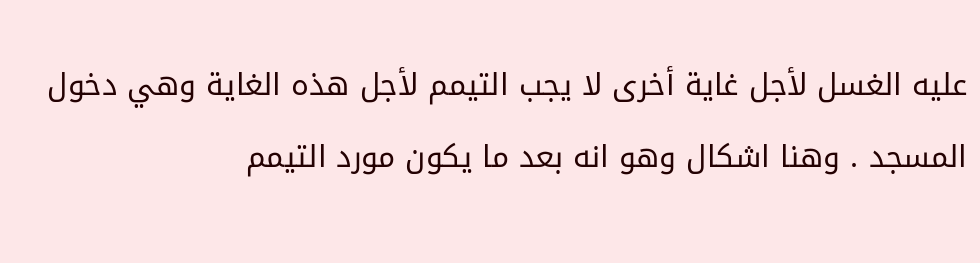عليه الغسل لأجل غاية أخرى لا يجب التيمم لأجل هذه الغاية وهي دخول المسجد . وهنا اشكال وهو انه بعد ما يكون مورد التيمم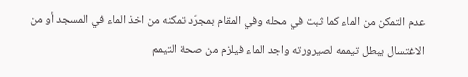عدم التمكن من الماء كما ثبت في محله وفي المقام بمجرّد تمكنه من اخذ الماء في المسجد أو من الاغتسال يبطل تيممه لصيرورته واجد الماء فيلزم من صحة التيمم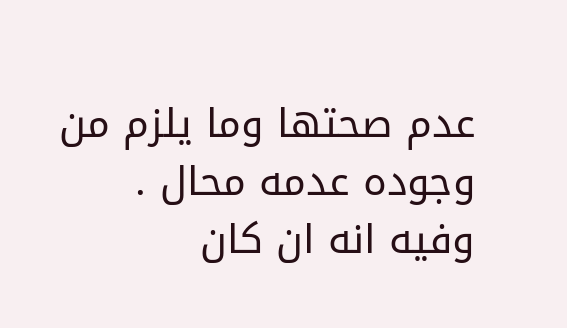عدم صحتها وما يلزم من وجوده عدمه محال . وفيه انه ان كان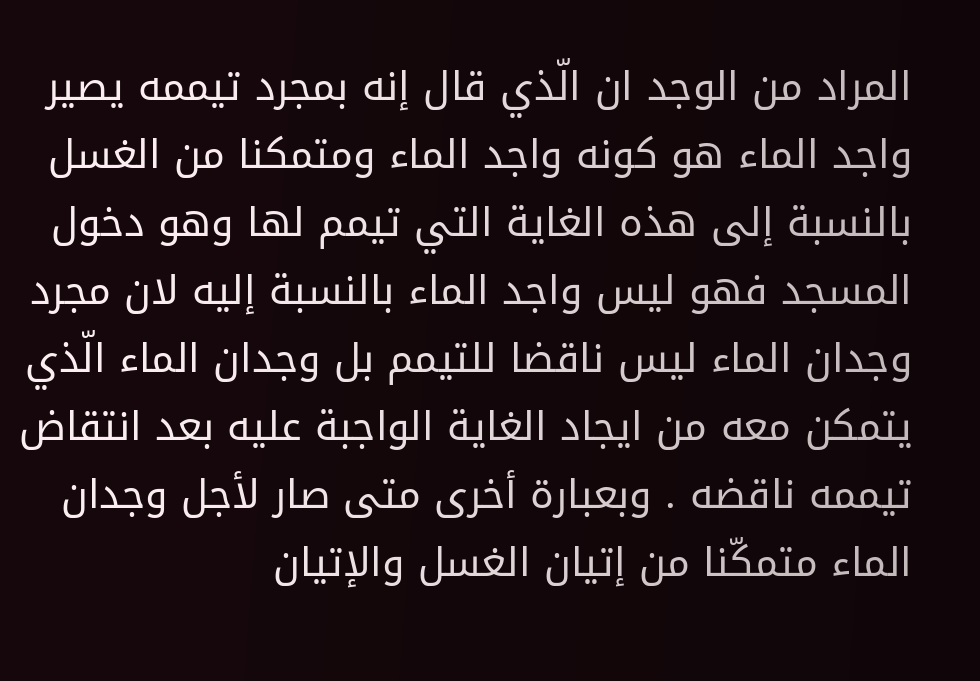المراد من الوجد ان الّذي قال إنه بمجرد تيممه يصير واجد الماء هو كونه واجد الماء ومتمكنا من الغسل بالنسبة إلى هذه الغاية التي تيمم لها وهو دخول المسجد فهو ليس واجد الماء بالنسبة إليه لان مجرد وجدان الماء ليس ناقضا للتيمم بل وجدان الماء الّذي يتمكن معه من ايجاد الغاية الواجبة عليه بعد انتقاض تيممه ناقضه . وبعبارة أخرى متى صار لأجل وجدان الماء متمكّنا من إتيان الغسل والإتيان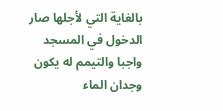بالغاية التي لأجلها صار الدخول في المسجد واجبا والتيمم له يكون وجدان الماء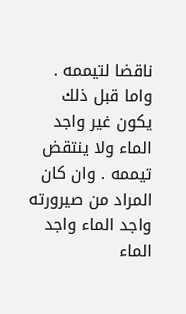ناقضا لتيممه . واما قبل ذلك يكون غير واجد الماء ولا ينتقض تيممه . وان كان المراد من صيرورته واجد الماء واجد الماء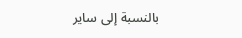بالنسبة إلى ساير